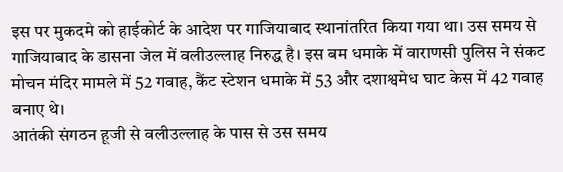इस पर मुकदमे को हाईकोर्ट के आदेश पर गाजियाबाद स्थानांतरित किया गया था। उस समय से गाजियाबाद के डासना जेल में वलीउल्लाह निरुद्ध है। इस बम धमाके में वाराणसी पुलिस ने संकट मोचन मंदिर मामले में 52 गवाह, कैंट स्टेशन धमाके में 53 और दशाश्वमेध घाट केस में 42 गवाह बनाए थे।
आतंकी संगठन हूजी से वलीउल्लाह के पास से उस समय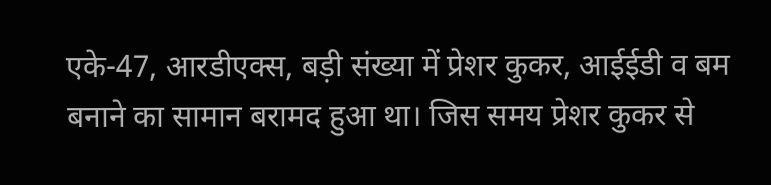एके-47, आरडीएक्स, बड़ी संख्या में प्रेशर कुकर, आईईडी व बम बनाने का सामान बरामद हुआ था। जिस समय प्रेशर कुकर से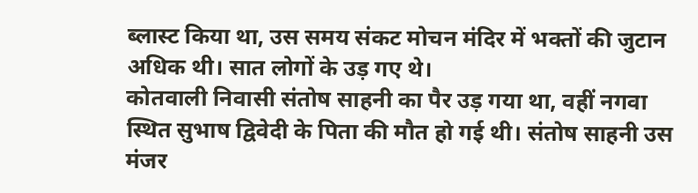ब्लास्ट किया था, उस समय संकट मोचन मंदिर में भक्तों की जुटान अधिक थी। सात लोगों के उड़ गए थे।
कोतवाली निवासी संतोष साहनी का पैर उड़ गया था, वहीं नगवा स्थित सुभाष द्विवेदी के पिता की मौत हो गई थी। संतोष साहनी उस मंजर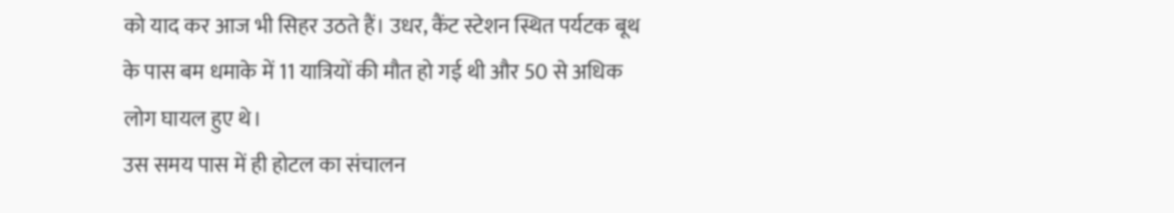को याद कर आज भी सिहर उठते हैं। उधर, कैंट स्टेशन स्थित पर्यटक बूथ के पास बम धमाके में 11 यात्रियों की मौत हो गई थी और 50 से अधिक लोग घायल हुए थे।
उस समय पास में ही होटल का संचालन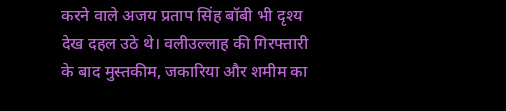करने वाले अजय प्रताप सिंह बॉबी भी दृश्य देख दहल उठे थे। वलीउल्लाह की गिरफ्तारी के बाद मुस्तकीम, जकारिया और शमीम का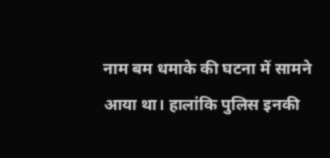नाम बम धमाके की घटना में सामने आया था। हालांकि पुलिस इनकी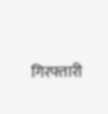गिरफ्तारी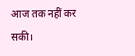आज तक नहीं कर सकी।